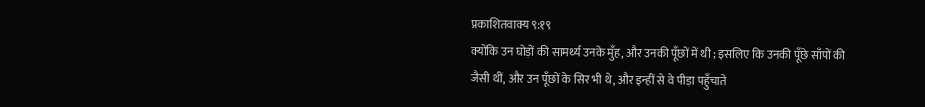प्रकाशितवाक्य ९:१९
क्योंकि उन घोड़ों की सामर्थ्य उनके मुँह, और उनकी पूँछों में थी ; इसलिए कि उनकी पूँछे साँपों की जैसी थीं, और उन पूँछों के सिर भी थे, और इन्हीं से वे पीड़ा पहुँचाते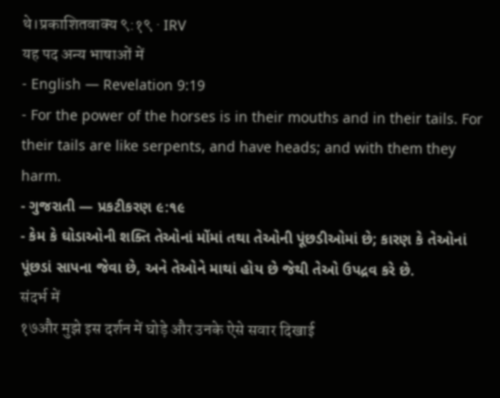थे।प्रकाशितवाक्य ९:१९ · IRV
यह पद अन्य भाषाओं में
- English — Revelation 9:19
- For the power of the horses is in their mouths and in their tails. For their tails are like serpents, and have heads; and with them they harm.
- ગુજરાતી — પ્રકટીકરણ ૯:૧૯
- કેમ કે ઘોડાઓની શક્તિ તેઓનાં મોંમાં તથા તેઓની પૂંછડીઓમાં છે; કારણ કે તેઓનાં પૂંછડાં સાપના જેવા છે, અને તેઓને માથાં હોય છે જેથી તેઓ ઉપદ્રવ કરે છે.
संदर्भ में
१७और मुझे इस दर्शन में घोड़े और उनके ऐसे सवार दिखाई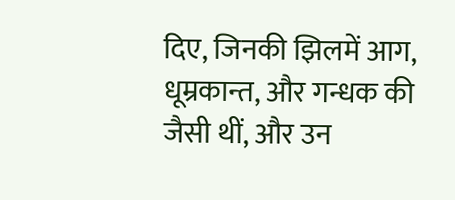दिए, जिनकी झिलमें आग, धूम्रकान्त, और गन्धक की जैसी थीं, और उन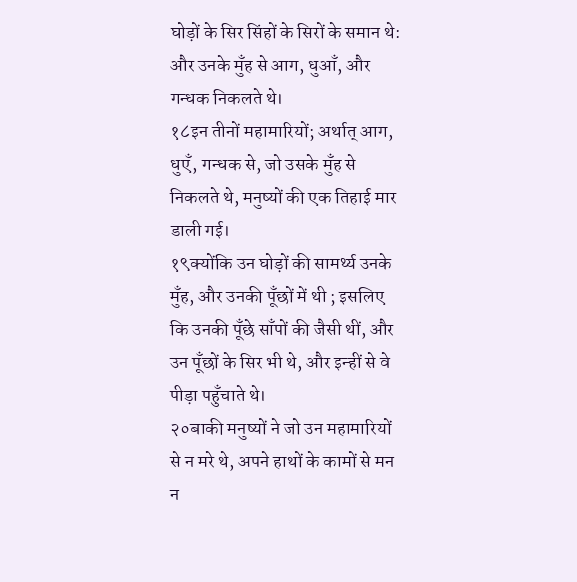घोड़ों के सिर सिंहों के सिरों के समान थे: और उनके मुँह से आग, धुआँ, और गन्धक निकलते थे।
१८इन तीनों महामारियों; अर्थात् आग, धुएँ, गन्धक से, जो उसके मुँह से निकलते थे, मनुष्यों की एक तिहाई मार डाली गई।
१९क्योंकि उन घोड़ों की सामर्थ्य उनके मुँह, और उनकी पूँछों में थी ; इसलिए कि उनकी पूँछे साँपों की जैसी थीं, और उन पूँछों के सिर भी थे, और इन्हीं से वे पीड़ा पहुँचाते थे।
२०बाकी मनुष्यों ने जो उन महामारियों से न मरे थे, अपने हाथों के कामों से मन न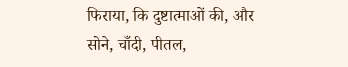फिराया, कि दुष्टात्माओं की, और सोने, चाँदी, पीतल,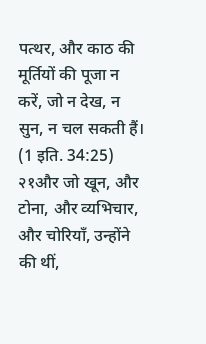पत्थर, और काठ की मूर्तियों की पूजा न करें, जो न देख, न सुन, न चल सकती हैं। (1 इति. 34:25)
२१और जो खून, और टोना, और व्यभिचार, और चोरियाँ, उन्होंने की थीं,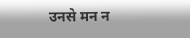उनसे मन न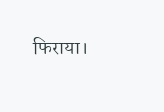फिराया।